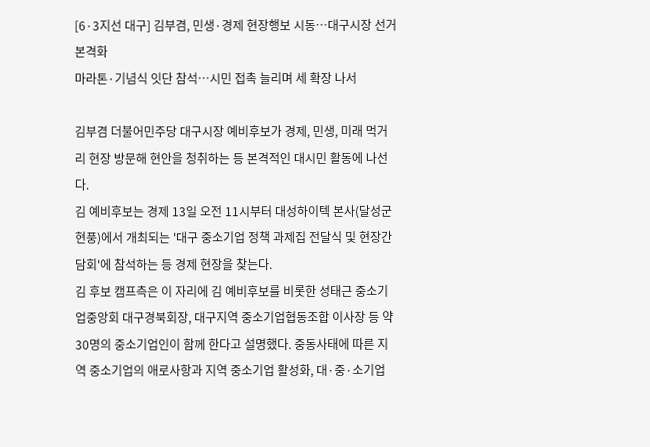[6·3지선 대구] 김부겸, 민생·경제 현장행보 시동…대구시장 선거 본격화
마라톤·기념식 잇단 참석…시민 접촉 늘리며 세 확장 나서

김부겸 더불어민주당 대구시장 예비후보가 경제, 민생, 미래 먹거리 현장 방문해 현안을 청취하는 등 본격적인 대시민 활동에 나선다.
김 예비후보는 경제 13일 오전 11시부터 대성하이텍 본사(달성군 현풍)에서 개최되는 '대구 중소기업 정책 과제집 전달식 및 현장간담회'에 참석하는 등 경제 현장을 찾는다.
김 후보 캠프측은 이 자리에 김 예비후보를 비롯한 성태근 중소기업중앙회 대구경북회장, 대구지역 중소기업협동조합 이사장 등 약 30명의 중소기업인이 함께 한다고 설명했다. 중동사태에 따른 지역 중소기업의 애로사항과 지역 중소기업 활성화, 대·중·소기업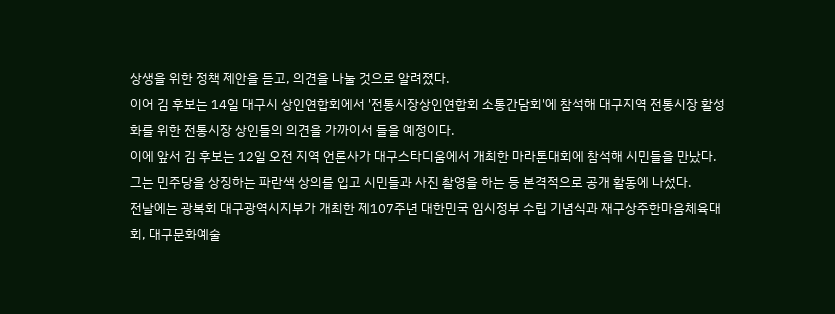상생을 위한 정책 제안을 듣고, 의견을 나눌 것으로 알려졌다.
이어 김 후보는 14일 대구시 상인연합회에서 '전통시장상인연합회 소통간담회'에 참석해 대구지역 전통시장 활성화를 위한 전통시장 상인들의 의견을 가까이서 들을 예정이다.
이에 앞서 김 후보는 12일 오전 지역 언론사가 대구스타디움에서 개최한 마라톤대회에 참석해 시민들을 만났다.
그는 민주당을 상징하는 파란색 상의를 입고 시민들과 사진 촬영을 하는 등 본격적으로 공개 활동에 나섰다.
전날에는 광복회 대구광역시지부가 개최한 제107주년 대한민국 임시정부 수립 기념식과 재구상주한마음체육대회, 대구문화예술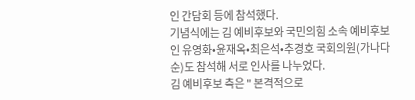인 간담회 등에 참석했다.
기념식에는 김 예비후보와 국민의힘 소속 예비후보인 유영화•윤재옥•최은석•추경호 국회의원(가나다순)도 참석해 서로 인사를 나누었다.
김 예비후보 측은 " 본격적으로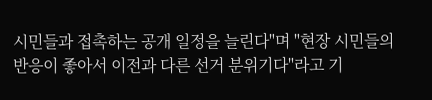시민들과 접촉하는 공개 일정을 늘린다"며 "현장 시민들의 반응이 좋아서 이전과 다른 선거 분위기다"라고 기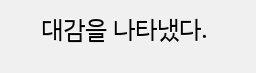대감을 나타냈다.